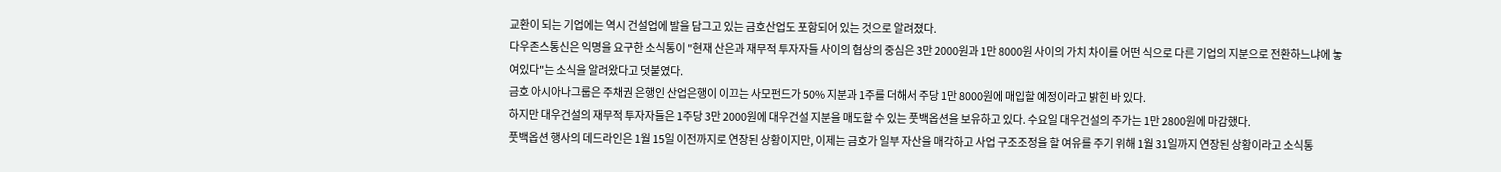교환이 되는 기업에는 역시 건설업에 발을 담그고 있는 금호산업도 포함되어 있는 것으로 알려졌다.
다우존스통신은 익명을 요구한 소식통이 "현재 산은과 재무적 투자자들 사이의 협상의 중심은 3만 2000원과 1만 8000원 사이의 가치 차이를 어떤 식으로 다른 기업의 지분으로 전환하느냐에 놓여있다"는 소식을 알려왔다고 덧붙였다.
금호 아시아나그룹은 주채권 은행인 산업은행이 이끄는 사모펀드가 50% 지분과 1주를 더해서 주당 1만 8000원에 매입할 예정이라고 밝힌 바 있다.
하지만 대우건설의 재무적 투자자들은 1주당 3만 2000원에 대우건설 지분을 매도할 수 있는 풋백옵션을 보유하고 있다. 수요일 대우건설의 주가는 1만 2800원에 마감했다.
풋백옵션 행사의 데드라인은 1월 15일 이전까지로 연장된 상황이지만, 이제는 금호가 일부 자산을 매각하고 사업 구조조정을 할 여유를 주기 위해 1월 31일까지 연장된 상황이라고 소식통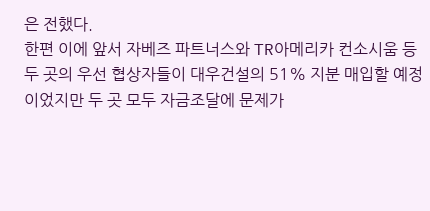은 전했다.
한편 이에 앞서 자베즈 파트너스와 TR아메리카 컨소시움 등 두 곳의 우선 협상자들이 대우건설의 51% 지분 매입할 예정이었지만 두 곳 모두 자금조달에 문제가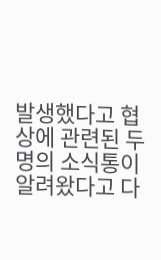발생했다고 협상에 관련된 두 명의 소식통이 알려왔다고 다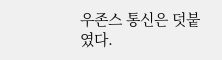우존스 통신은 덧붙였다.